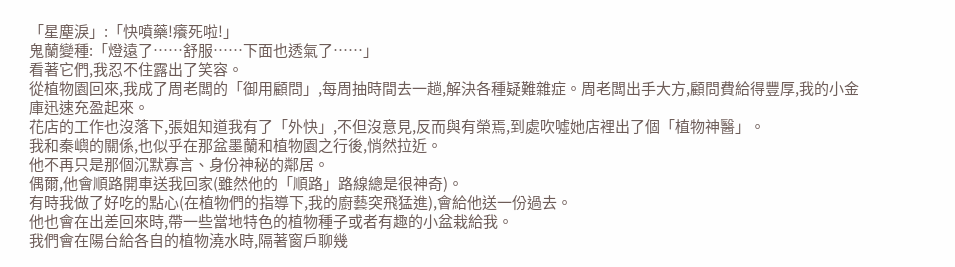「星塵淚」:「快噴藥!癢死啦!」
鬼蘭變種:「燈遠了……舒服……下面也透氣了……」
看著它們,我忍不住露出了笑容。
從植物園回來,我成了周老闆的「御用顧問」,每周抽時間去一趟,解決各種疑難雜症。周老闆出手大方,顧問費給得豐厚,我的小金庫迅速充盈起來。
花店的工作也沒落下,張姐知道我有了「外快」,不但沒意見,反而與有榮焉,到處吹噓她店裡出了個「植物神醫」。
我和秦嶼的關係,也似乎在那盆墨蘭和植物園之行後,悄然拉近。
他不再只是那個沉默寡言、身份神秘的鄰居。
偶爾,他會順路開車送我回家(雖然他的「順路」路線總是很神奇)。
有時我做了好吃的點心(在植物們的指導下,我的廚藝突飛猛進),會給他送一份過去。
他也會在出差回來時,帶一些當地特色的植物種子或者有趣的小盆栽給我。
我們會在陽台給各自的植物澆水時,隔著窗戶聊幾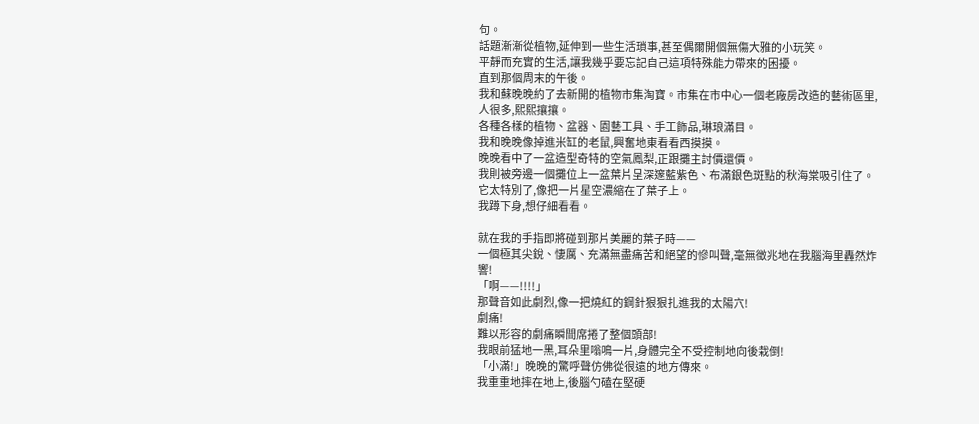句。
話題漸漸從植物,延伸到一些生活瑣事,甚至偶爾開個無傷大雅的小玩笑。
平靜而充實的生活,讓我幾乎要忘記自己這項特殊能力帶來的困擾。
直到那個周末的午後。
我和蘇晚晚約了去新開的植物市集淘寶。市集在市中心一個老廠房改造的藝術區里,人很多,熙熙攘攘。
各種各樣的植物、盆器、園藝工具、手工飾品,琳琅滿目。
我和晚晚像掉進米缸的老鼠,興奮地東看看西摸摸。
晚晚看中了一盆造型奇特的空氣鳳梨,正跟攤主討價還價。
我則被旁邊一個攤位上一盆葉片呈深邃藍紫色、布滿銀色斑點的秋海棠吸引住了。它太特別了,像把一片星空濃縮在了葉子上。
我蹲下身,想仔細看看。

就在我的手指即將碰到那片美麗的葉子時——
一個極其尖銳、悽厲、充滿無盡痛苦和絕望的慘叫聲,毫無徵兆地在我腦海里轟然炸響!
「啊——!!!!」
那聲音如此劇烈,像一把燒紅的鋼針狠狠扎進我的太陽穴!
劇痛!
難以形容的劇痛瞬間席捲了整個頭部!
我眼前猛地一黑,耳朵里嗡鳴一片,身體完全不受控制地向後栽倒!
「小滿!」晚晚的驚呼聲仿佛從很遠的地方傳來。
我重重地摔在地上,後腦勺磕在堅硬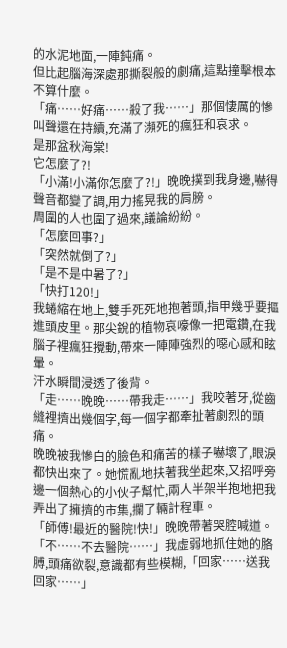的水泥地面,一陣鈍痛。
但比起腦海深處那撕裂般的劇痛,這點撞擊根本不算什麼。
「痛……好痛……殺了我……」那個悽厲的慘叫聲還在持續,充滿了瀕死的瘋狂和哀求。
是那盆秋海棠!
它怎麼了?!
「小滿!小滿你怎麼了?!」晚晚撲到我身邊,嚇得聲音都變了調,用力搖晃我的肩膀。
周圍的人也圍了過來,議論紛紛。
「怎麼回事?」
「突然就倒了?」
「是不是中暑了?」
「快打120!」
我蜷縮在地上,雙手死死地抱著頭,指甲幾乎要摳進頭皮里。那尖銳的植物哀嚎像一把電鑽,在我腦子裡瘋狂攪動,帶來一陣陣強烈的噁心感和眩暈。
汗水瞬間浸透了後背。
「走……晚晚……帶我走……」我咬著牙,從齒縫裡擠出幾個字,每一個字都牽扯著劇烈的頭痛。
晚晚被我慘白的臉色和痛苦的樣子嚇壞了,眼淚都快出來了。她慌亂地扶著我坐起來,又招呼旁邊一個熱心的小伙子幫忙,兩人半架半抱地把我弄出了擁擠的市集,攔了輛計程車。
「師傅!最近的醫院!快!」晚晚帶著哭腔喊道。
「不……不去醫院……」我虛弱地抓住她的胳膊,頭痛欲裂,意識都有些模糊,「回家……送我回家……」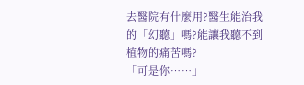去醫院有什麼用?醫生能治我的「幻聽」嗎?能讓我聽不到植物的痛苦嗎?
「可是你……」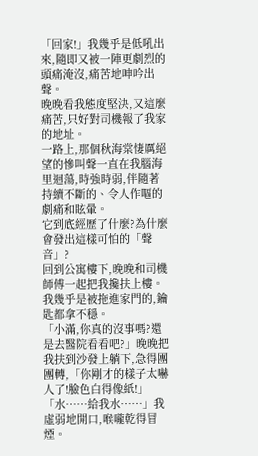「回家!」我幾乎是低吼出來,隨即又被一陣更劇烈的頭痛淹沒,痛苦地呻吟出聲。
晚晚看我態度堅決,又這麼痛苦,只好對司機報了我家的地址。
一路上,那個秋海棠悽厲絕望的慘叫聲一直在我腦海里迴蕩,時強時弱,伴隨著持續不斷的、令人作嘔的劇痛和眩暈。
它到底經歷了什麼?為什麼會發出這樣可怕的「聲音」?
回到公寓樓下,晚晚和司機師傅一起把我攙扶上樓。我幾乎是被拖進家門的,鑰匙都拿不穩。
「小滿,你真的沒事嗎?還是去醫院看看吧?」晚晚把我扶到沙發上躺下,急得團團轉,「你剛才的樣子太嚇人了!臉色白得像紙!」
「水……給我水……」我虛弱地開口,喉嚨乾得冒煙。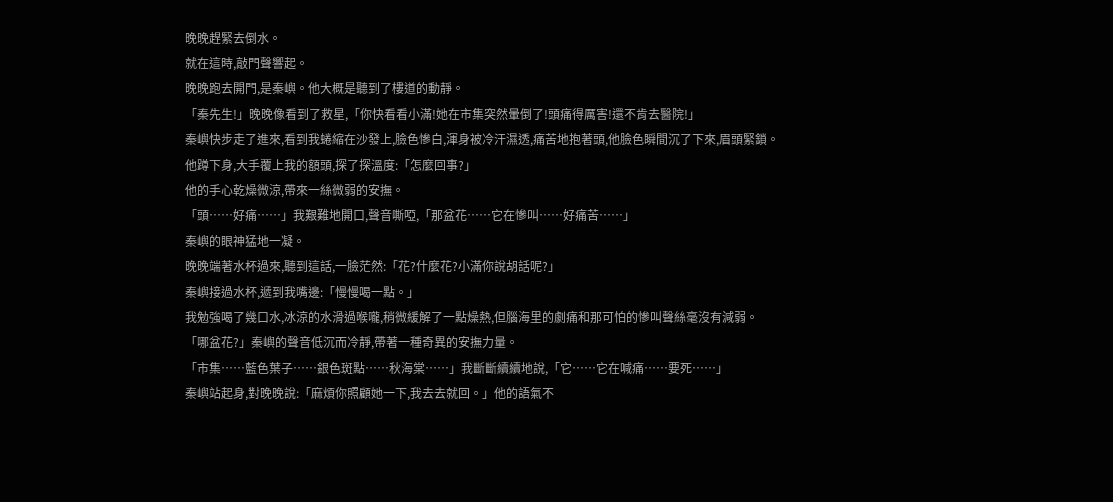晚晚趕緊去倒水。
就在這時,敲門聲響起。
晚晚跑去開門,是秦嶼。他大概是聽到了樓道的動靜。
「秦先生!」晚晚像看到了救星,「你快看看小滿!她在市集突然暈倒了!頭痛得厲害!還不肯去醫院!」
秦嶼快步走了進來,看到我蜷縮在沙發上,臉色慘白,渾身被冷汗濕透,痛苦地抱著頭,他臉色瞬間沉了下來,眉頭緊鎖。
他蹲下身,大手覆上我的額頭,探了探溫度:「怎麼回事?」
他的手心乾燥微涼,帶來一絲微弱的安撫。
「頭……好痛……」我艱難地開口,聲音嘶啞,「那盆花……它在慘叫……好痛苦……」
秦嶼的眼神猛地一凝。
晚晚端著水杯過來,聽到這話,一臉茫然:「花?什麼花?小滿你說胡話呢?」
秦嶼接過水杯,遞到我嘴邊:「慢慢喝一點。」
我勉強喝了幾口水,冰涼的水滑過喉嚨,稍微緩解了一點燥熱,但腦海里的劇痛和那可怕的慘叫聲絲毫沒有減弱。
「哪盆花?」秦嶼的聲音低沉而冷靜,帶著一種奇異的安撫力量。
「市集……藍色葉子……銀色斑點……秋海棠……」我斷斷續續地說,「它……它在喊痛……要死……」
秦嶼站起身,對晚晚說:「麻煩你照顧她一下,我去去就回。」他的語氣不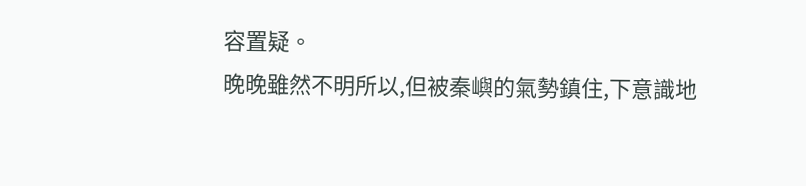容置疑。
晚晚雖然不明所以,但被秦嶼的氣勢鎮住,下意識地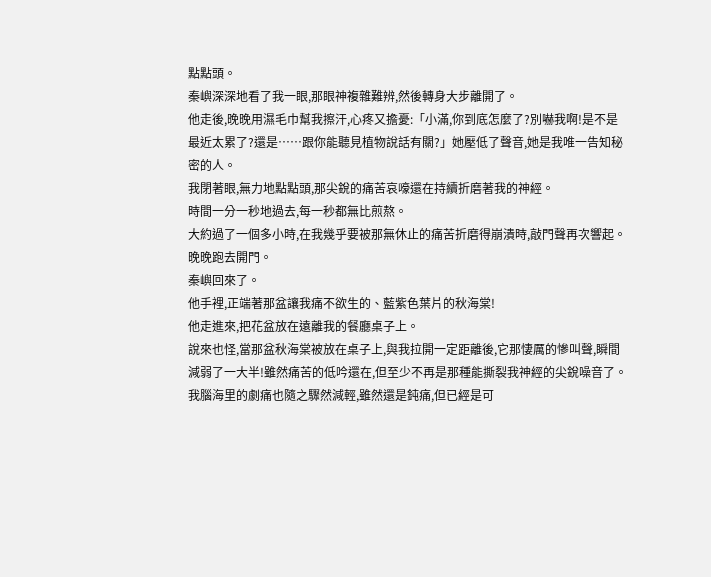點點頭。
秦嶼深深地看了我一眼,那眼神複雜難辨,然後轉身大步離開了。
他走後,晚晚用濕毛巾幫我擦汗,心疼又擔憂:「小滿,你到底怎麼了?別嚇我啊!是不是最近太累了?還是……跟你能聽見植物說話有關?」她壓低了聲音,她是我唯一告知秘密的人。
我閉著眼,無力地點點頭,那尖銳的痛苦哀嚎還在持續折磨著我的神經。
時間一分一秒地過去,每一秒都無比煎熬。
大約過了一個多小時,在我幾乎要被那無休止的痛苦折磨得崩潰時,敲門聲再次響起。
晚晚跑去開門。
秦嶼回來了。
他手裡,正端著那盆讓我痛不欲生的、藍紫色葉片的秋海棠!
他走進來,把花盆放在遠離我的餐廳桌子上。
說來也怪,當那盆秋海棠被放在桌子上,與我拉開一定距離後,它那悽厲的慘叫聲,瞬間減弱了一大半!雖然痛苦的低吟還在,但至少不再是那種能撕裂我神經的尖銳噪音了。
我腦海里的劇痛也隨之驟然減輕,雖然還是鈍痛,但已經是可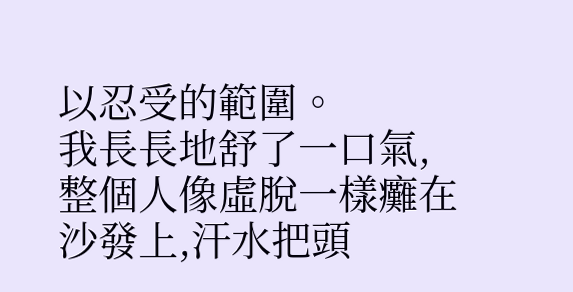以忍受的範圍。
我長長地舒了一口氣,整個人像虛脫一樣癱在沙發上,汗水把頭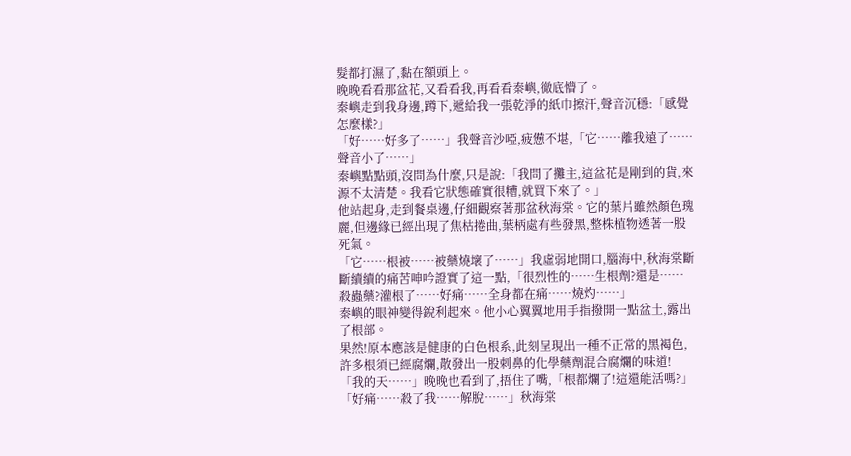髮都打濕了,黏在額頭上。
晚晚看看那盆花,又看看我,再看看秦嶼,徹底懵了。
秦嶼走到我身邊,蹲下,遞給我一張乾淨的紙巾擦汗,聲音沉穩:「感覺怎麼樣?」
「好……好多了……」我聲音沙啞,疲憊不堪,「它……離我遠了……聲音小了……」
秦嶼點點頭,沒問為什麼,只是說:「我問了攤主,這盆花是剛到的貨,來源不太清楚。我看它狀態確實很糟,就買下來了。」
他站起身,走到餐桌邊,仔細觀察著那盆秋海棠。它的葉片雖然顏色瑰麗,但邊緣已經出現了焦枯捲曲,葉柄處有些發黑,整株植物透著一股死氣。
「它……根被……被藥燒壞了……」我虛弱地開口,腦海中,秋海棠斷斷續續的痛苦呻吟證實了這一點,「很烈性的……生根劑?還是……殺蟲藥?灌根了……好痛……全身都在痛……燒灼……」
秦嶼的眼神變得銳利起來。他小心翼翼地用手指撥開一點盆土,露出了根部。
果然!原本應該是健康的白色根系,此刻呈現出一種不正常的黑褐色,許多根須已經腐爛,散發出一股刺鼻的化學藥劑混合腐爛的味道!
「我的天……」晚晚也看到了,捂住了嘴,「根都爛了!這還能活嗎?」
「好痛……殺了我……解脫……」秋海棠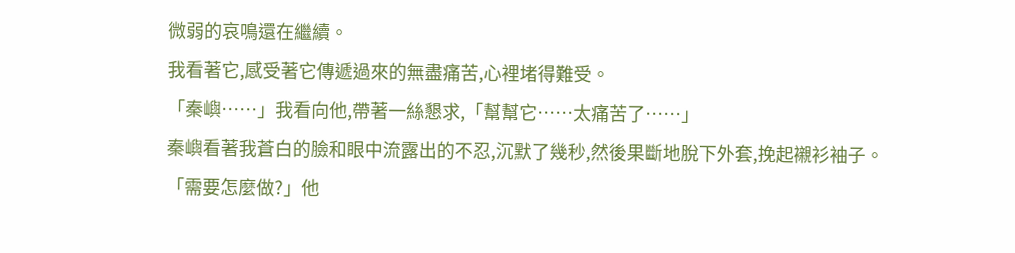微弱的哀鳴還在繼續。
我看著它,感受著它傳遞過來的無盡痛苦,心裡堵得難受。
「秦嶼……」我看向他,帶著一絲懇求,「幫幫它……太痛苦了……」
秦嶼看著我蒼白的臉和眼中流露出的不忍,沉默了幾秒,然後果斷地脫下外套,挽起襯衫袖子。
「需要怎麼做?」他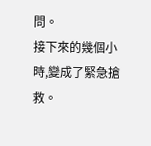問。
接下來的幾個小時,變成了緊急搶救。